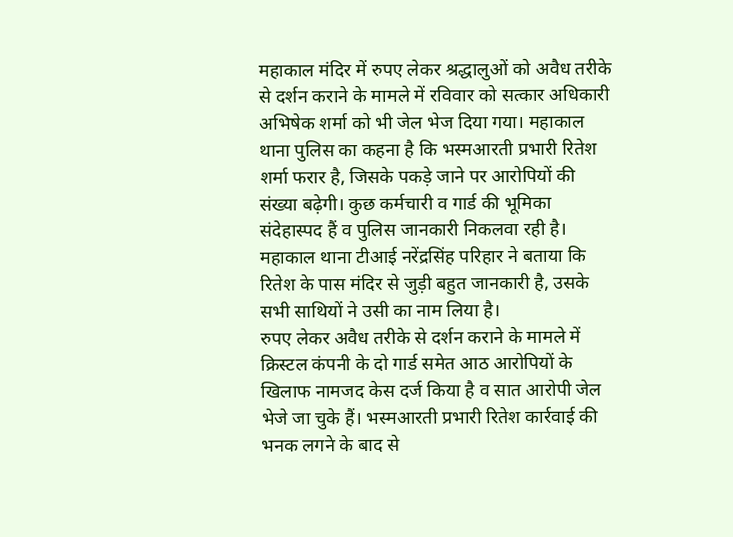महाकाल मंदिर में रुपए लेकर श्रद्धालुओं को अवैध तरीके से दर्शन कराने के मामले में रविवार को सत्कार अधिकारी अभिषेक शर्मा को भी जेल भेज दिया गया। महाकाल थाना पुलिस का कहना है कि भस्मआरती प्रभारी रितेश शर्मा फरार है, जिसके पकड़े जाने पर आरोपियों की संख्या बढ़ेगी। कुछ कर्मचारी व गार्ड की भूमिका संदेहास्पद हैं व पुलिस जानकारी निकलवा रही है। महाकाल थाना टीआई नरेंद्रसिंह परिहार ने बताया कि रितेश के पास मंदिर से जुड़ी बहुत जानकारी है, उसके सभी साथियों ने उसी का नाम लिया है।
रुपए लेकर अवैध तरीके से दर्शन कराने के मामले में क्रिस्टल कंपनी के दो गार्ड समेत आठ आरोपियों के खिलाफ नामजद केस दर्ज किया है व सात आरोपी जेल भेजे जा चुके हैं। भस्मआरती प्रभारी रितेश कार्रवाई की भनक लगने के बाद से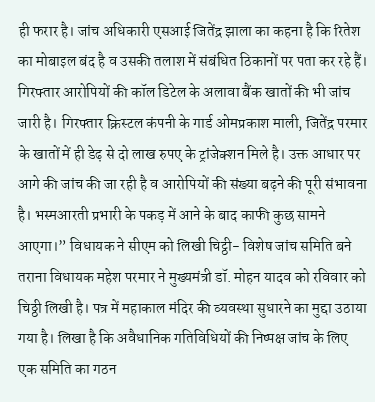ही फरार है। जांच अधिकारी एसआई जितेंद्र झाला का कहना है कि रितेश का मोबाइल बंद है व उसकी तलाश में संबंधित ठिकानों पर पता कर रहे हैं। गिरफ्तार आरोपियों की कॉल डिटेल के अलावा बैंक खातों की भी जांच जारी है। गिरफ्तार क्रिस्टल कंपनी के गार्ड ओमप्रकाश माली, जितेंद्र परमार के खातों में ही डेढ़ से दो लाख रुपए के ट्रांजेक्शन मिले है। उक्त आधार पर आगे की जांच की जा रही है व आरोपियों की संख्या बढ़ने की पूरी संभावना है। भस्मआरती प्रभारी के पकड़ में आने के बाद काफी कुछ सामने आएगा।” विधायक ने सीएम को लिखी चिट्ठी- विशेष जांच समिति बने तराना विधायक महेश परमार ने मुख्यमंत्री डॉ. मोहन यादव को रविवार को चिठ्ठी लिखी है। पत्र में महाकाल मंदिर की व्यवस्था सुधारने का मुद्दा उठाया गया है। लिखा है कि अवैधानिक गतिविधियों की निष्पक्ष जांच के लिए एक समिति का गठन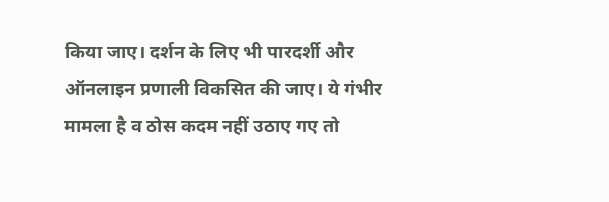किया जाए। दर्शन के लिए भी पारदर्शी और ऑनलाइन प्रणाली विकसित की जाए। ये गंभीर मामला है व ठोस कदम नहीं उठाए गए तो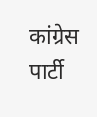कांग्रेस पार्टी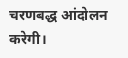चरणबद्ध आंदोलन करेगी।